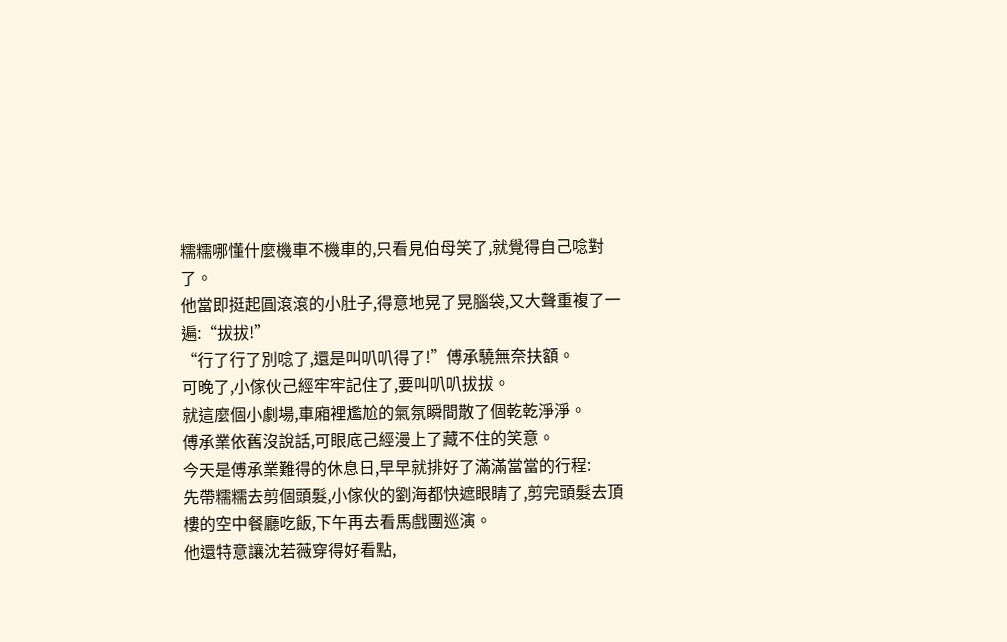糯糯哪懂什麼機車不機車的,只看見伯母笑了,就覺得自己唸對了。
他當即挺起圓滾滾的小肚子,得意地晃了晃腦袋,又大聲重複了一遍:“拔拔!”
“行了行了別唸了,還是叫叭叭得了!”傅承驍無奈扶額。
可晚了,小傢伙己經牢牢記住了,要叫叭叭拔拔。
就這麼個小劇場,車廂裡尷尬的氣氛瞬間散了個乾乾淨淨。
傅承業依舊沒說話,可眼底己經漫上了藏不住的笑意。
今天是傅承業難得的休息日,早早就排好了滿滿當當的行程:
先帶糯糯去剪個頭髮,小傢伙的劉海都快遮眼睛了,剪完頭髮去頂樓的空中餐廳吃飯,下午再去看馬戲團巡演。
他還特意讓沈若薇穿得好看點,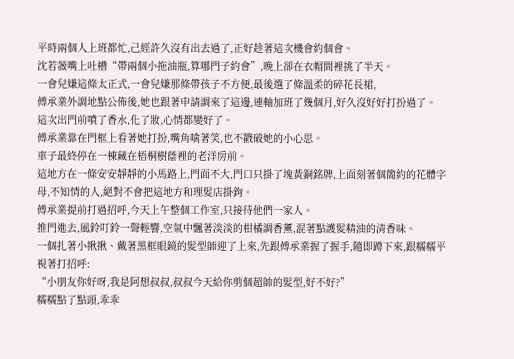平時兩個人上班都忙,己經許久沒有出去過了,正好趁著這次機會約個會。
沈若薇嘴上吐槽“帶兩個小拖油瓶,算哪門子約會”,晚上卻在衣帽間裡挑了半天。
一會兒嫌這條太正式,一會兒嫌那條帶孩子不方便,最後選了條溫柔的碎花長裙,
傅承業外調地點公佈後,她也跟著申請調來了這邊,連軸加班了幾個月,好久沒好好打扮過了。
這次出門前噴了香水,化了妝,心情都變好了。
傅承業靠在門框上看著她打扮,嘴角噙著笑,也不戳破她的小心思。
車子最終停在一棟藏在梧桐樹蔭裡的老洋房前。
這地方在一條安安靜靜的小馬路上,門面不大,門口只掛了塊黃銅銘牌,上面刻著個簡約的花體字母,不知情的人,絕對不會把這地方和理髮店掛鉤。
傅承業提前打過招呼,今天上午整個工作室,只接待他們一家人。
推門進去,風鈴叮鈴一聲輕響,空氣中飄著淡淡的柑橘調香薰,混著點護髮精油的清香味。
一個扎著小揪揪、戴著黑框眼鏡的髮型師迎了上來,先跟傅承業握了握手,隨即蹲下來,跟糯糯平視著打招呼:
“小朋友你好呀,我是阿想叔叔,叔叔今天給你剪個超帥的髮型,好不好?”
糯糯點了點頭,乖乖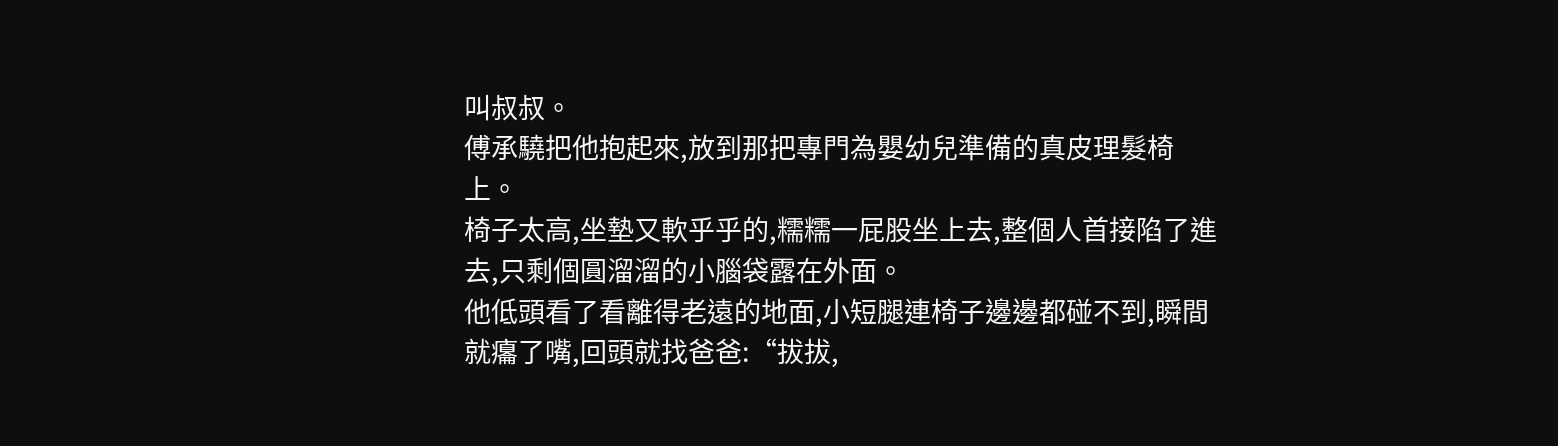叫叔叔。
傅承驍把他抱起來,放到那把專門為嬰幼兒準備的真皮理髮椅上。
椅子太高,坐墊又軟乎乎的,糯糯一屁股坐上去,整個人首接陷了進去,只剩個圓溜溜的小腦袋露在外面。
他低頭看了看離得老遠的地面,小短腿連椅子邊邊都碰不到,瞬間就癟了嘴,回頭就找爸爸:“拔拔,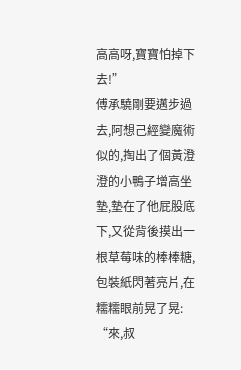高高呀,寶寶怕掉下去!”
傅承驍剛要邁步過去,阿想己經變魔術似的,掏出了個黃澄澄的小鴨子增高坐墊,墊在了他屁股底下,又從背後摸出一根草莓味的棒棒糖,包裝紙閃著亮片,在糯糯眼前晃了晃:
“來,叔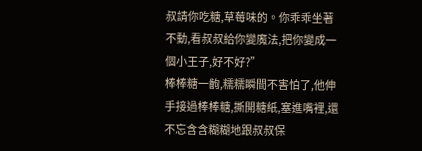叔請你吃糖,草莓味的。你乖乖坐著不動,看叔叔給你變魔法,把你變成一個小王子,好不好?”
棒棒糖一齣,糯糯瞬間不害怕了,他伸手接過棒棒糖,撕開糖紙,塞進嘴裡,還不忘含含糊糊地跟叔叔保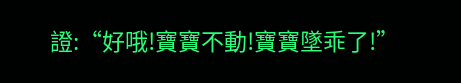證:“好哦!寶寶不動!寶寶墜乖了!”